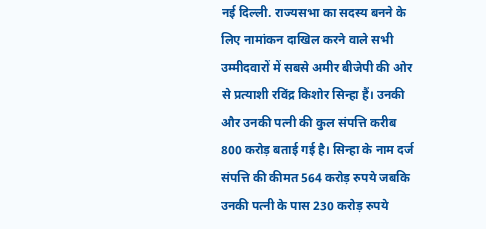नई दिल्ली. राज्यसभा का सदस्य बनने के लिए नामांकन दाखिल करने वाले सभी उम्मीदवारों में सबसे अमीर बीजेपी की ओर से प्रत्याशी रविंद्र किशोर सिन्हा हैं। उनकी और उनकी पत्नी की कुल संपत्ति करीब 800 करोड़ बताई गई है। सिन्हा के नाम दर्ज संपत्ति की कीमत 564 करोड़ रुपये जबकि उनकी पत्नी के पास 230 करोड़ रुपये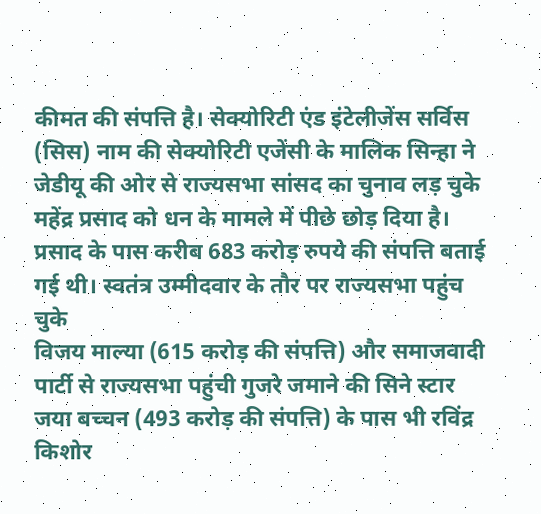कीमत की संपत्ति है। सेक्योरिटी एंड इंटेलीजेंस सर्विस (सिस) नाम की सेक्योरिटी एजेंसी के मालिक सिन्हा ने जेडीयू की ओर से राज्यसभा सांसद का चुनाव लड़ चुके महेंद्र प्रसाद को धन के मामले में पीछे छोड़ दिया है। प्रसाद के पास करीब 683 करोड़ रुपये की संपत्ति बताई गई थी। स्वतंत्र उम्मीदवार के तौर पर राज्यसभा पहुंच चुके
विजय माल्या (615 करोड़ की संपत्ति) और समाजवादी पार्टी से राज्यसभा पहुंची गुजरे जमाने की सिने स्टार जया बच्चन (493 करोड़ की संपत्ति) के पास भी रविंद्र किशोर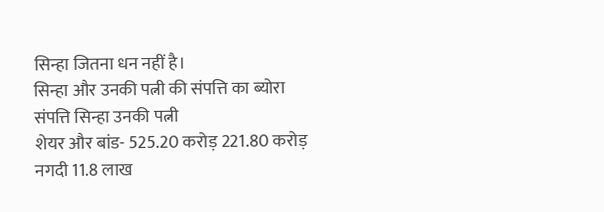सिन्हा जितना धन नहीं है।
सिन्हा और उनकी पत्नी की संपत्ति का ब्योरा
संपत्ति सिन्हा उनकी पत्नी
शेयर और बांड- 525.20 करोड़ 221.80 करोड़
नगदी 11.8 लाख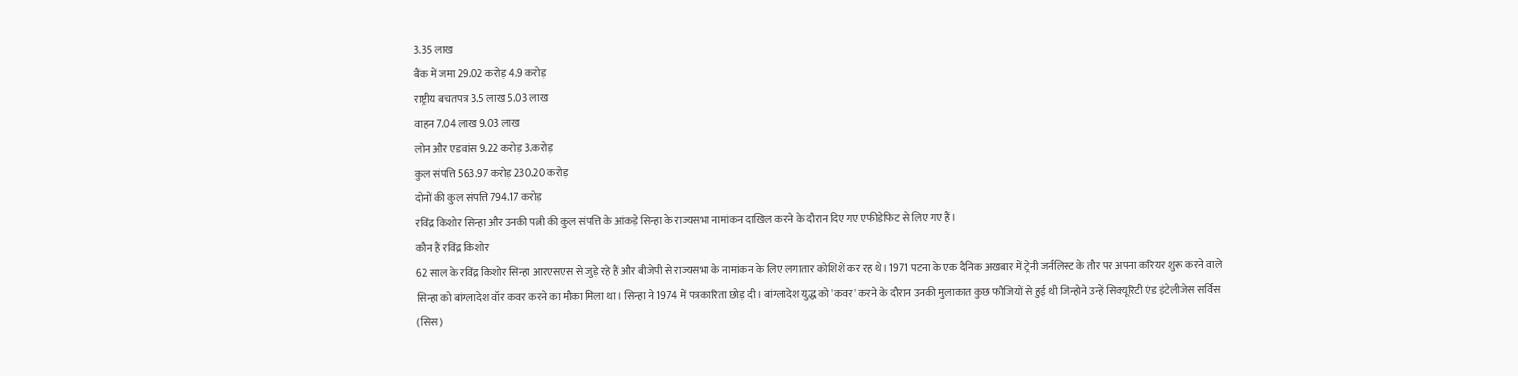3.35 लाख
बैंक में जमा 29.02 करोड़ 4.9 करोड़
राष्ट्रीय बचतपत्र 3.5 लाख 5.03 लाख
वाहन 7.04 लाख 9.03 लाख
लोन और एडवांस 9.22 करोड़ 3.करोड़
कुल संपत्ति 563.97 करोड़ 230.20 करोड़
दोनों की कुल संपत्ति 794.17 करोड़
रविंद्र किशोर सिन्हा और उनकी पत्नी की कुल संपत्ति के आंकड़े सिन्हा के राज्यसभा नामांकन दाखिल करने के दौरान दिए गए एफीडेफिट से लिए गए हैं।
कौन हैं रविंद्र किशोर
62 साल के रविंद्र किशोर सिन्हा आरएसएस से जुड़े रहे हैं और बीजेपी से राज्यसभा के नामांकन के लिए लगातार कोशिशें कर रह थे। 1971 पटना के एक दैनिक अखबार में ट्रेनी जर्नलिस्ट के तौर पर अपना करियर शुरू करने वाले सिन्हा को बांग्लादेश वॉर कवर करने का मौका मिला था। सिन्हा ने 1974 में पत्रकारिता छोड़ दी। बांग्लादेश युद्ध को 'कवर' करने के दौरान उनकी मुलाकात कुछ फौजियों से हुई थी जिन्होने उन्हें सिक्यूरिटी एंड इंटेलीजेस सर्विस (सिस)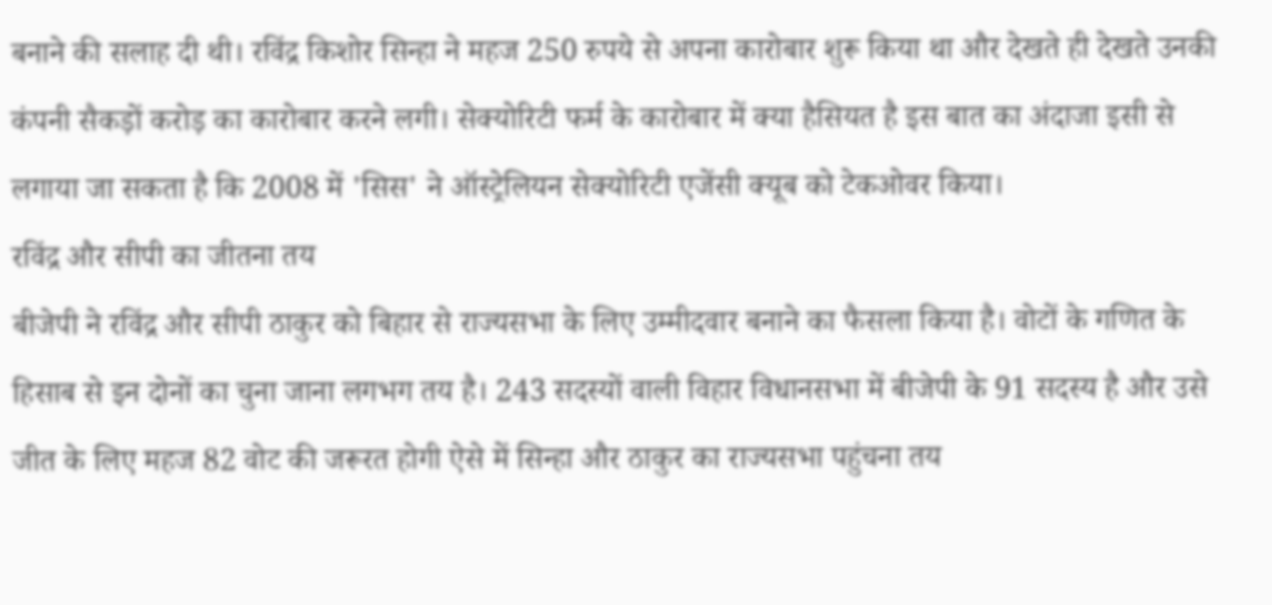बनाने की सलाह दी थी। रविंद्र किशोर सिन्हा ने महज 250 रुपये से अपना कारोबार शुरू किया था और देखते ही देखते उनकी कंपनी सैकड़ों करोड़ का कारोबार करने लगी। सेक्योरिटी फर्म के कारोबार में क्या हैसियत है इस बात का अंदाजा इसी से लगाया जा सकता है कि 2008 में 'सिस' ने ऑस्ट्रेलियन सेक्योरिटी एजेंसी क्यूब को टेकओवर किया।
रविंद्र और सीपी का जीतना तय
बीजेपी ने रविंद्र और सीपी ठाकुर को बिहार से राज्यसभा के लिए उम्मीदवार बनाने का फैसला किया है। वोटों के गणित के हिसाब से इन दोनों का चुना जाना लगभग तय है। 243 सदस्यों वाली विहार विधानसभा में बीजेपी के 91 सदस्य है और उसे जीत के लिए महज 82 वोट की जरूरत होगी ऐसे में सिन्हा और ठाकुर का राज्यसभा पहुंचना तय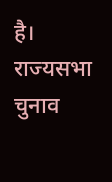है। राज्यसभा चुनाव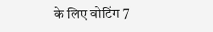के लिए वोटिंग 7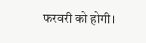फरवरी को होगी।